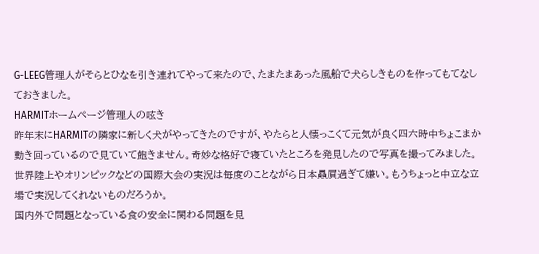G-LEEG管理人がそらとひなを引き連れてやって来たので、たまたまあった風船で犬らしきものを作ってもてなしておきました。
HARMITホームページ管理人の呟き
昨年末にHARMITの隣家に新しく犬がやってきたのですが、やたらと人懐っこくて元気が良く四六時中ちょこまか動き回っているので見ていて飽きません。奇妙な格好で寝ていたところを発見したので写真を撮ってみました。
世界陸上やオリンピックなどの国際大会の実況は毎度のことながら日本贔屓過ぎて嫌い。もうちょっと中立な立場で実況してくれないものだろうか。
国内外で問題となっている食の安全に関わる問題を見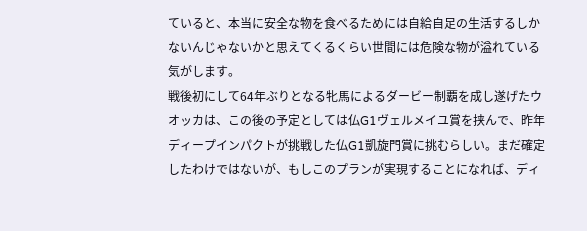ていると、本当に安全な物を食べるためには自給自足の生活するしかないんじゃないかと思えてくるくらい世間には危険な物が溢れている気がします。
戦後初にして64年ぶりとなる牝馬によるダービー制覇を成し遂げたウオッカは、この後の予定としては仏G1ヴェルメイユ賞を挟んで、昨年ディープインパクトが挑戦した仏G1凱旋門賞に挑むらしい。まだ確定したわけではないが、もしこのプランが実現することになれば、ディ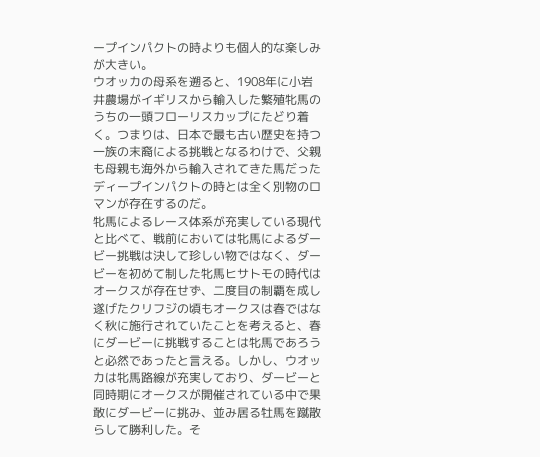ープインパクトの時よりも個人的な楽しみが大きい。
ウオッカの母系を遡ると、1908年に小岩井農場がイギリスから輸入した繁殖牝馬のうちの一頭フローリスカップにたどり着く。つまりは、日本で最も古い歴史を持つ一族の末裔による挑戦となるわけで、父親も母親も海外から輸入されてきた馬だったディープインパクトの時とは全く別物のロマンが存在するのだ。
牝馬によるレース体系が充実している現代と比べて、戦前においては牝馬によるダービー挑戦は決して珍しい物ではなく、ダービーを初めて制した牝馬ヒサトモの時代はオークスが存在せず、二度目の制覇を成し遂げたクリフジの頃もオークスは春ではなく秋に施行されていたことを考えると、春にダービーに挑戦することは牝馬であろうと必然であったと言える。しかし、ウオッカは牝馬路線が充実しており、ダービーと同時期にオークスが開催されている中で果敢にダービーに挑み、並み居る牡馬を蹴散らして勝利した。そ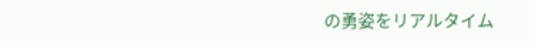の勇姿をリアルタイム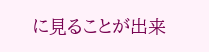に見ることが出来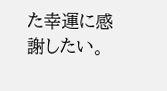た幸運に感謝したい。